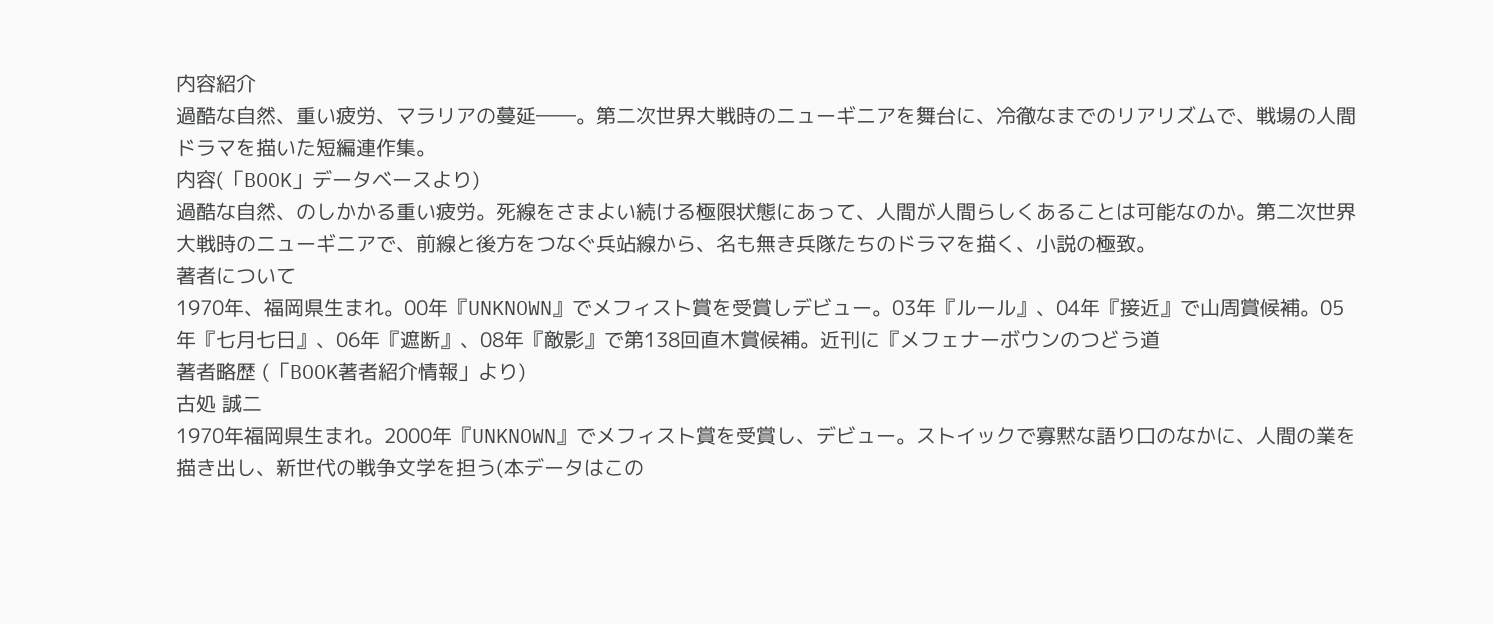内容紹介
過酷な自然、重い疲労、マラリアの蔓延――。第二次世界大戦時のニューギニアを舞台に、冷徹なまでのリアリズムで、戦場の人間ドラマを描いた短編連作集。
内容(「BOOK」データベースより)
過酷な自然、のしかかる重い疲労。死線をさまよい続ける極限状態にあって、人間が人間らしくあることは可能なのか。第二次世界大戦時のニューギニアで、前線と後方をつなぐ兵站線から、名も無き兵隊たちのドラマを描く、小説の極致。
著者について
1970年、福岡県生まれ。00年『UNKNOWN』でメフィスト賞を受賞しデビュー。03年『ルール』、04年『接近』で山周賞候補。05年『七月七日』、06年『遮断』、08年『敵影』で第138回直木賞候補。近刊に『メフェナーボウンのつどう道
著者略歴 (「BOOK著者紹介情報」より)
古処 誠二
1970年福岡県生まれ。2000年『UNKNOWN』でメフィスト賞を受賞し、デビュー。ストイックで寡黙な語り口のなかに、人間の業を描き出し、新世代の戦争文学を担う(本データはこの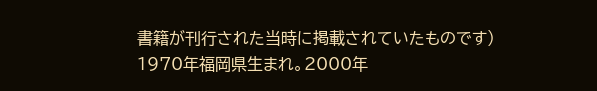書籍が刊行された当時に掲載されていたものです)
1970年福岡県生まれ。2000年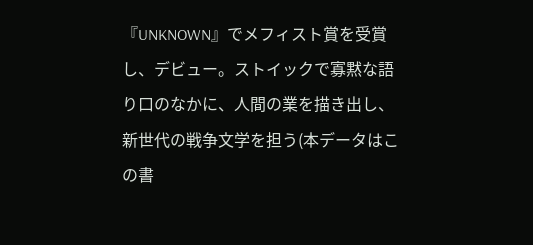『UNKNOWN』でメフィスト賞を受賞し、デビュー。ストイックで寡黙な語り口のなかに、人間の業を描き出し、新世代の戦争文学を担う(本データはこの書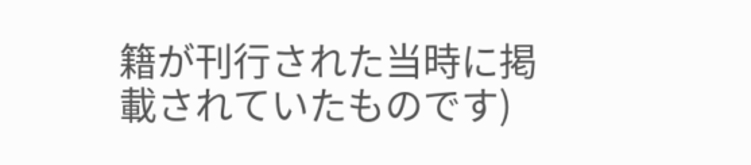籍が刊行された当時に掲載されていたものです)